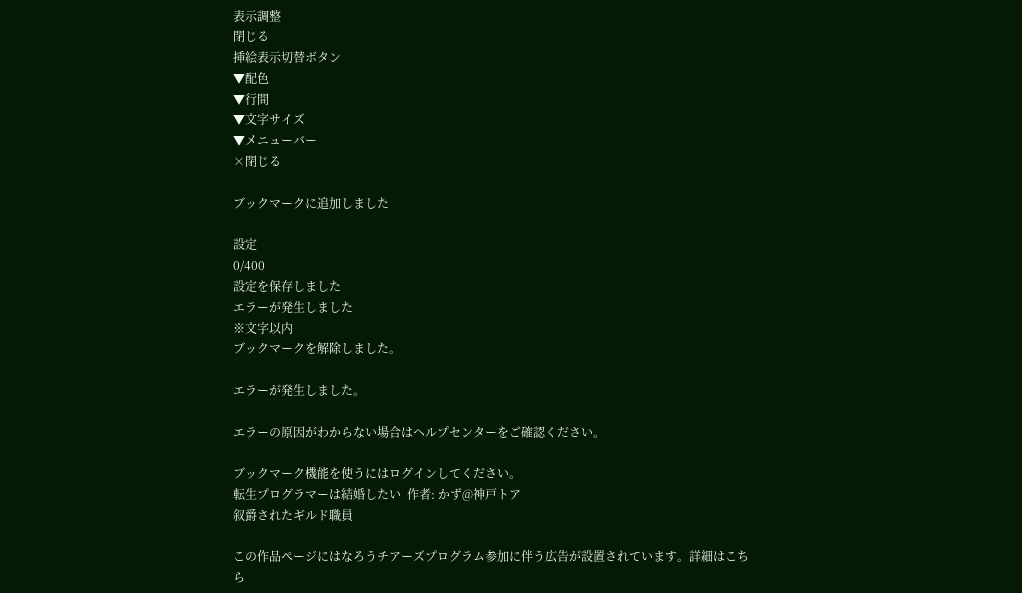表示調整
閉じる
挿絵表示切替ボタン
▼配色
▼行間
▼文字サイズ
▼メニューバー
×閉じる

ブックマークに追加しました

設定
0/400
設定を保存しました
エラーが発生しました
※文字以内
ブックマークを解除しました。

エラーが発生しました。

エラーの原因がわからない場合はヘルプセンターをご確認ください。

ブックマーク機能を使うにはログインしてください。
転生プログラマーは結婚したい  作者: かず@神戸トア
叙爵されたギルド職員

この作品ページにはなろうチアーズプログラム参加に伴う広告が設置されています。詳細はこちら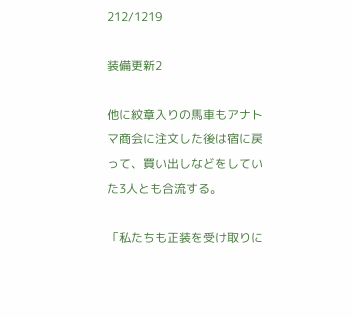212/1219

装備更新2

他に紋章入りの馬車もアナトマ商会に注文した後は宿に戻って、買い出しなどをしていた3人とも合流する。

「私たちも正装を受け取りに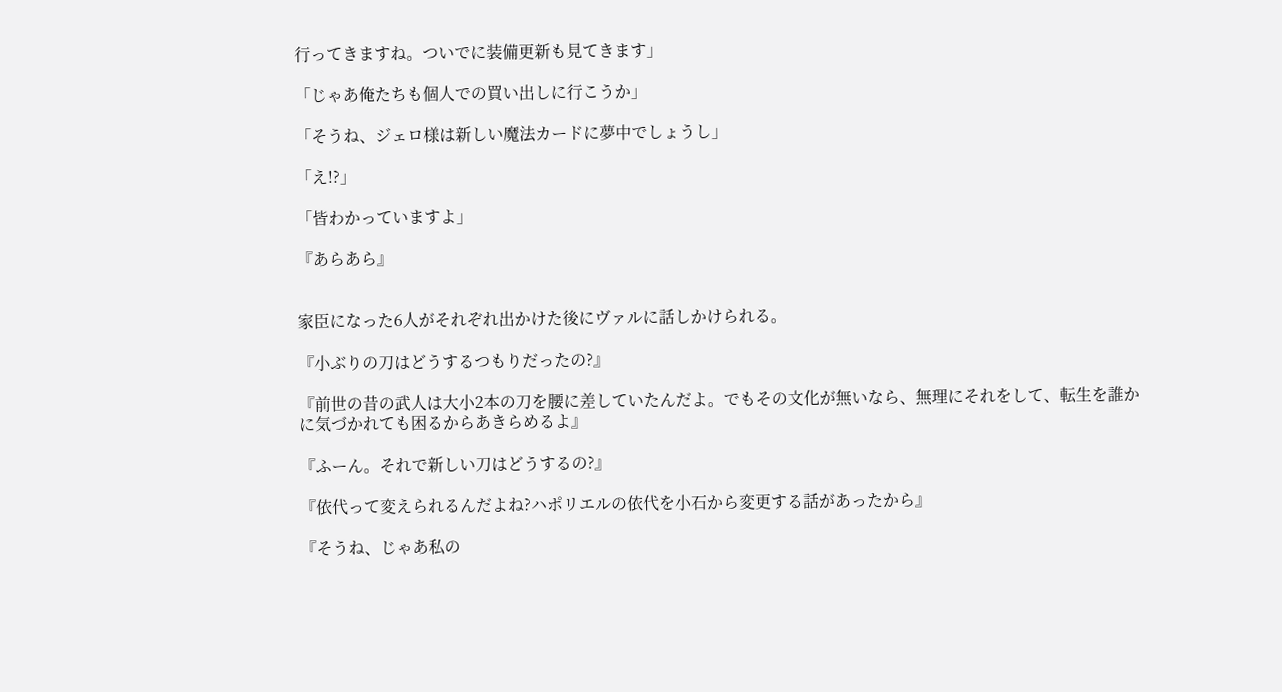行ってきますね。ついでに装備更新も見てきます」

「じゃあ俺たちも個人での買い出しに行こうか」

「そうね、ジェロ様は新しい魔法カードに夢中でしょうし」

「え!?」

「皆わかっていますよ」

『あらあら』


家臣になった6人がそれぞれ出かけた後にヴァルに話しかけられる。

『小ぶりの刀はどうするつもりだったの?』

『前世の昔の武人は大小2本の刀を腰に差していたんだよ。でもその文化が無いなら、無理にそれをして、転生を誰かに気づかれても困るからあきらめるよ』

『ふーん。それで新しい刀はどうするの?』

『依代って変えられるんだよね?ハポリエルの依代を小石から変更する話があったから』

『そうね、じゃあ私の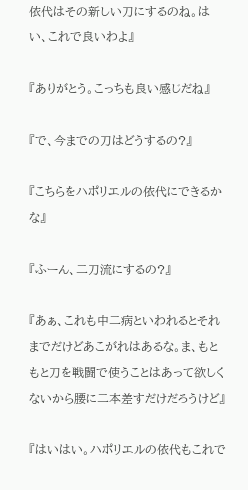依代はその新しい刀にするのね。はい、これで良いわよ』

『ありがとう。こっちも良い感じだね』

『で、今までの刀はどうするの?』

『こちらをハポリエルの依代にできるかな』

『ふーん、二刀流にするの?』

『あぁ、これも中二病といわれるとそれまでだけどあこがれはあるな。ま、もともと刀を戦闘で使うことはあって欲しくないから腰に二本差すだけだろうけど』

『はいはい。ハポリエルの依代もこれで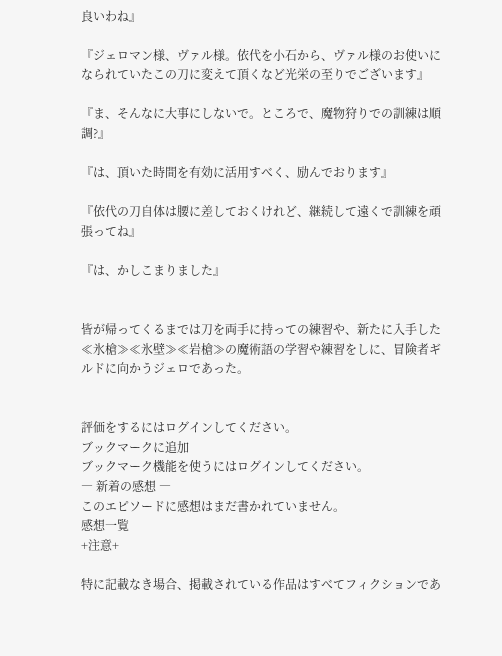良いわね』

『ジェロマン様、ヴァル様。依代を小石から、ヴァル様のお使いになられていたこの刀に変えて頂くなど光栄の至りでございます』

『ま、そんなに大事にしないで。ところで、魔物狩りでの訓練は順調?』

『は、頂いた時間を有効に活用すべく、励んでおります』

『依代の刀自体は腰に差しておくけれど、継続して遠くで訓練を頑張ってね』

『は、かしこまりました』


皆が帰ってくるまでは刀を両手に持っての練習や、新たに入手した≪氷槍≫≪氷壁≫≪岩槍≫の魔術語の学習や練習をしに、冒険者ギルドに向かうジェロであった。


評価をするにはログインしてください。
ブックマークに追加
ブックマーク機能を使うにはログインしてください。
― 新着の感想 ―
このエピソードに感想はまだ書かれていません。
感想一覧
+注意+

特に記載なき場合、掲載されている作品はすべてフィクションであ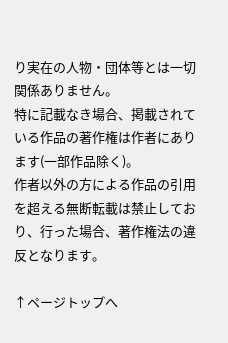り実在の人物・団体等とは一切関係ありません。
特に記載なき場合、掲載されている作品の著作権は作者にあります(一部作品除く)。
作者以外の方による作品の引用を超える無断転載は禁止しており、行った場合、著作権法の違反となります。

↑ページトップへ